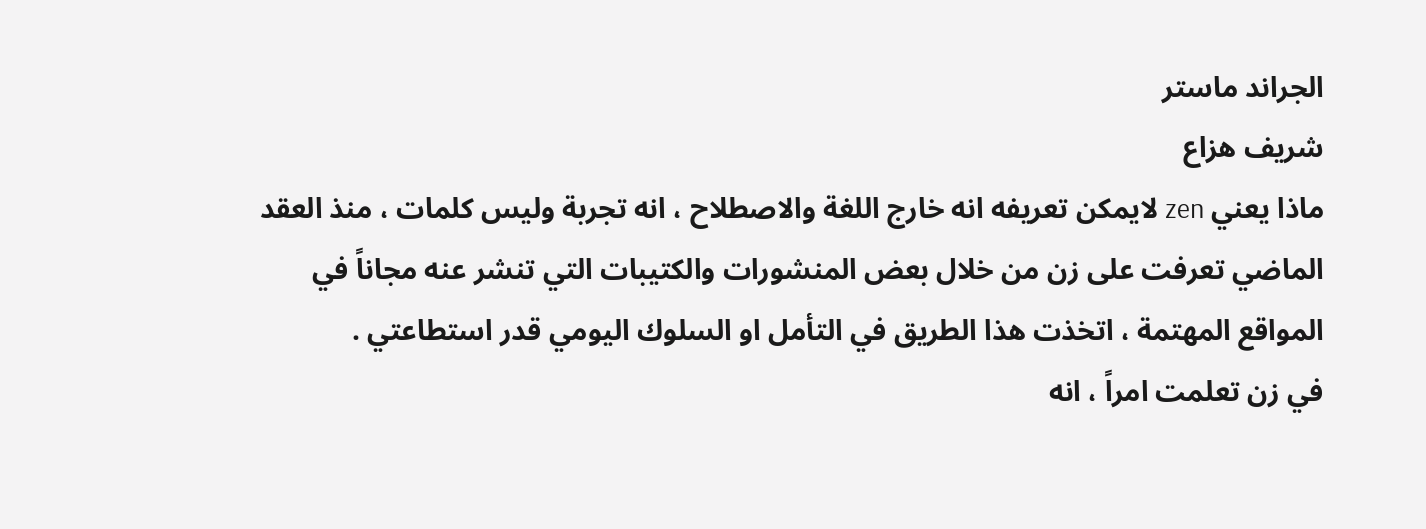الجراند ماستر
شريف هزاع
ماذا يعني zen لايمكن تعريفه انه خارج اللغة والاصطلاح ، انه تجربة وليس كلمات ، منذ العقد الماضي تعرفت على زن من خلال بعض المنشورات والكتيبات التي تنشر عنه مجاناً في المواقع المهتمة ، اتخذت هذا الطريق في التأمل او السلوك اليومي قدر استطاعتي .
في زن تعلمت امراً ، انه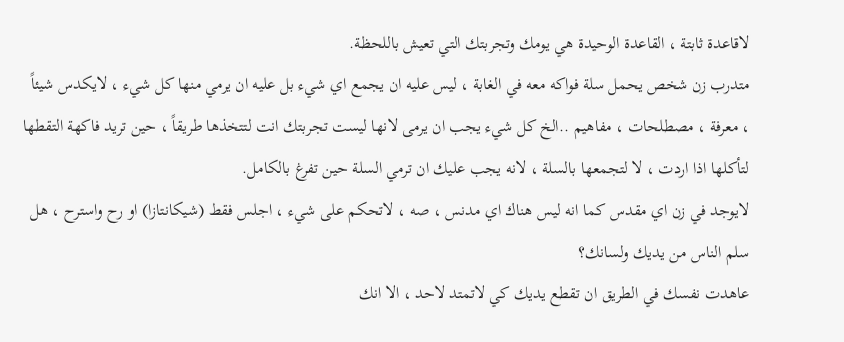لاقاعدة ثابتة ، القاعدة الوحيدة هي يومك وتجربتك التي تعيش باللحظة.
متدرب زن شخص يحمل سلة فواكه معه في الغابة ، ليس عليه ان يجمع اي شيء بل عليه ان يرمي منها كل شيء ، لايكدس شيئاً ، معرفة ، مصطلحات ، مفاهيم ..الخ كل شيء يجب ان يرمى لانها ليست تجربتك انت لتتخذها طريقاً ، حين تريد فاكهة التقطها لتأكلها اذا اردت ، لا لتجمعها بالسلة ، لانه يجب عليك ان ترمي السلة حين تفرغ بالكامل.
لايوجد في زن اي مقدس كما انه ليس هناك اي مدنس ، صه ، لاتحكم على شيء ، اجلس فقط (شيكانتازا) او رح واسترح ، هل سلم الناس من يديك ولسانك؟
عاهدت نفسك في الطريق ان تقطع يديك كي لاتمتد لاحد ، الا انك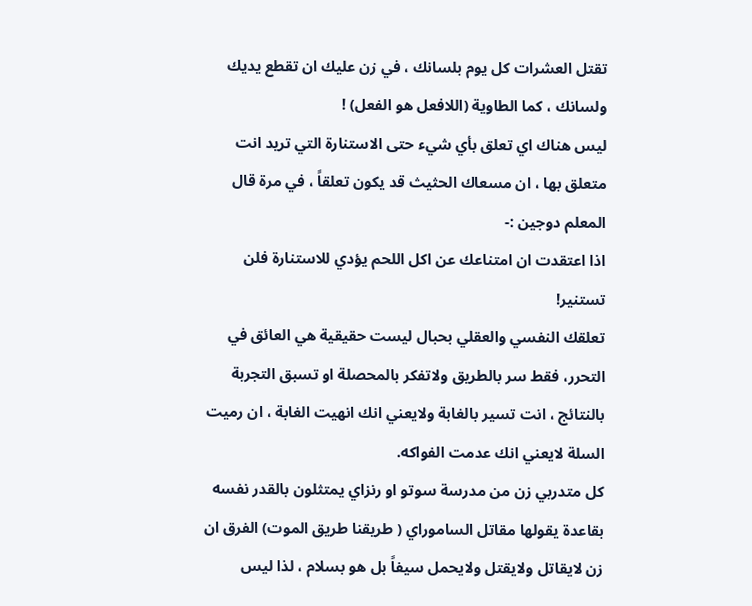تقتل العشرات كل يوم بلسانك ، في زن عليك ان تقطع يديك ولسانك ، كما الطاوية (اللافعل هو الفعل) !
ليس هناك اي تعلق بأي شيء حتى الاستنارة التي تريد انت متعلق بها ، ان مسعاك الحثيث قد يكون تعلقاً ، في مرة قال المعلم دوجين :-
اذا اعتقدت ان امتناعك عن اكل اللحم يؤدي للاستنارة فلن تستنير!
تعلقك النفسي والعقلي بحبال ليست حقيقية هي العائق في التحرر، فقط سر بالطريق ولاتفكر بالمحصلة او تسبق التجربة بالنتائج ، انت تسير بالغابة ولايعني انك انهيت الغابة ، ان رميت السلة لايعني انك عدمت الفواكه.
كل متدربي زن من مدرسة سوتو او رنزاي يمتثلون بالقدر نفسه بقاعدة يقولها مقاتل الساموراي ( طريقنا طريق الموت) الفرق ان زن لايقاتل ولايقتل ولايحمل سيفاً بل هو بسلام ، لذا ليس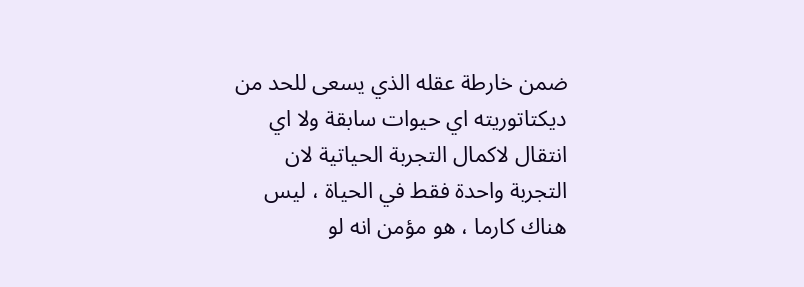ضمن خارطة عقله الذي يسعى للحد من ديكتاتوريته اي حيوات سابقة ولا اي انتقال لاكمال التجربة الحياتية لان التجربة واحدة فقط في الحياة ، ليس هناك كارما ، هو مؤمن انه لو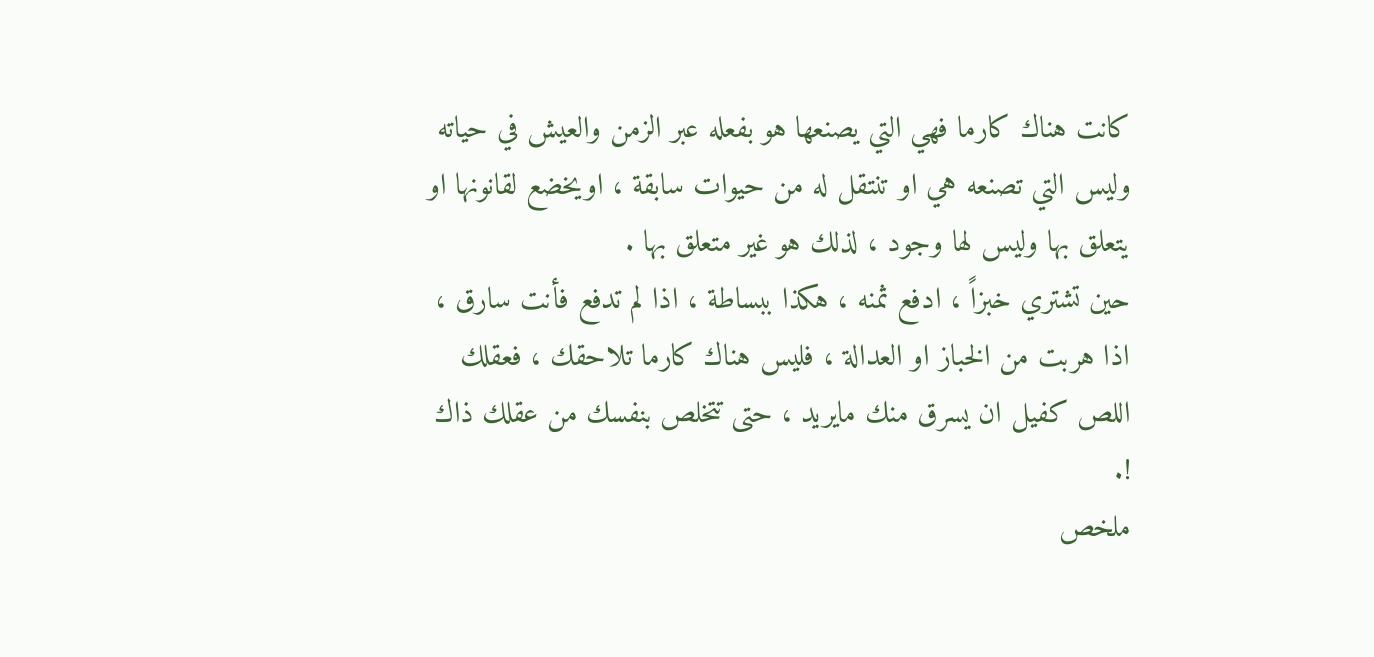كانت هناك كارما فهي التي يصنعها هو بفعله عبر الزمن والعيش في حياته وليس التي تصنعه هي او تنتقل له من حيوات سابقة ، اويخضع لقانونها او يتعلق بها وليس لها وجود ، لذلك هو غير متعلق بها .
حين تشتري خبزاً ، ادفع ثمنه ، هكذا ببساطة ، اذا لم تدفع فأنت سارق ، اذا هربت من الخباز او العدالة ، فليس هناك كارما تلاحقك ، فعقلك اللص كفيل ان يسرق منك مايريد ، حتى تتخلص بنفسك من عقلك ذاك !.
ملخص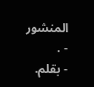المنشور
- .
- بقلم.